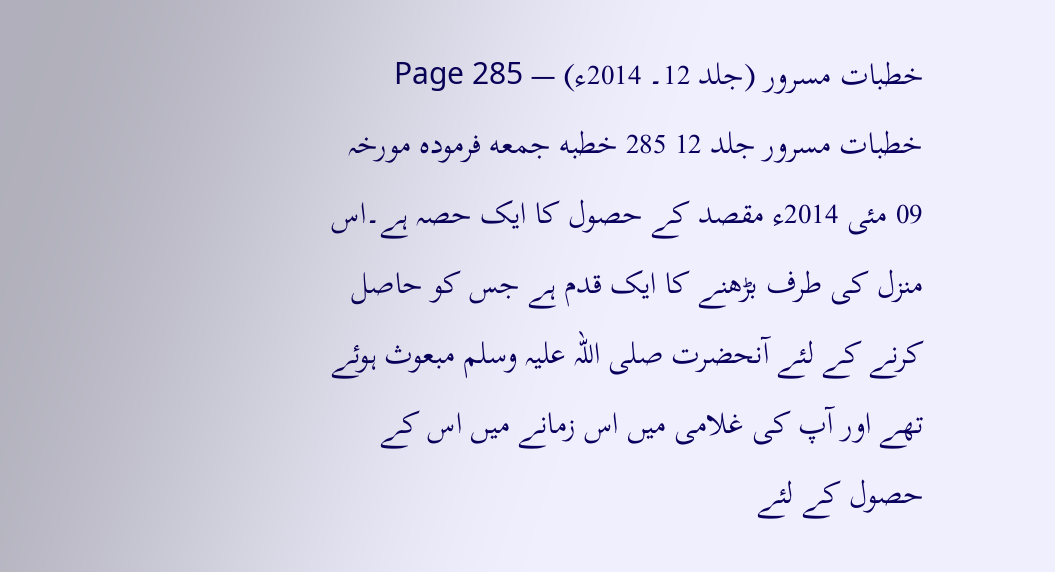خطبات مسرور (جلد 12۔ 2014ء) — Page 285
خطبات مسرور جلد 12 285 خطبه جمعه فرمودہ مورخہ 09 مئی 2014ء مقصد کے حصول کا ایک حصہ ہے۔اس منزل کی طرف بڑھنے کا ایک قدم ہے جس کو حاصل کرنے کے لئے آنحضرت صلی اللہ علیہ وسلم مبعوث ہوئے تھے اور آپ کی غلامی میں اس زمانے میں اس کے حصول کے لئے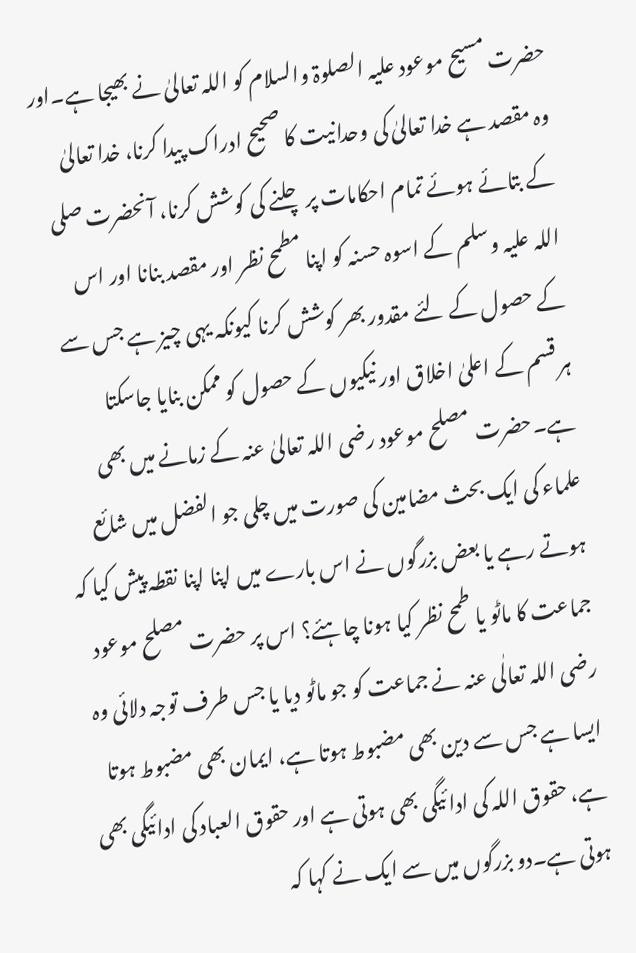حضرت مسیح موعود علیہ الصلوۃ والسلام کو اللہ تعالیٰ نے بھیجا ہے۔اور وہ مقصد ہے خدا تعالیٰ کی وحدانیت کا صحیح ادراک پیدا کرنا، خدا تعالیٰ کے بتائے ہوئے تمام احکامات پر چلنے کی کوشش کرنا، آنحضرت صلی اللہ علیہ وسلم کے اسوہ حسنہ کو اپنا مطمح نظر اور مقصد بنانا اور اس کے حصول کے لئے مقدور بھر کوشش کرنا کیونکہ یہی چیز ہے جس سے ہر قسم کے اعلیٰ اخلاق اور نیکیوں کے حصول کو ممکن بنایا جاسکتا ہے۔حضرت مصلح موعود رضی اللہ تعالیٰ عنہ کے زمانے میں بھی علماء کی ایک بحث مضامین کی صورت میں چلی جو الفضل میں شائع ہوتے رہے یا بعض بزرگوں نے اس بارے میں اپنا اپنا نقطہ پیش کیا کہ جماعت کا ماٹو یا طمح نظر کیا ہونا چاہئے؟ اس پر حضرت مصلح موعود رضی اللہ تعالٰی عنہ نے جماعت کو جو ماٹو دیا یا جس طرف توجہ دلائی وہ ایسا ہے جس سے دین بھی مضبوط ہوتا ہے، ایمان بھی مضبوط ہوتا ہے، حقوق اللہ کی ادا ئیگی بھی ہوتی ہے اور حقوق العباد کی ادائیگی بھی ہوتی ہے۔دو بزرگوں میں سے ایک نے کہا کہ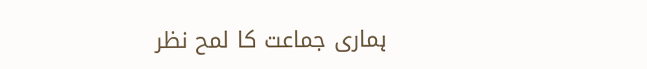ہماری جماعت کا لمح نظر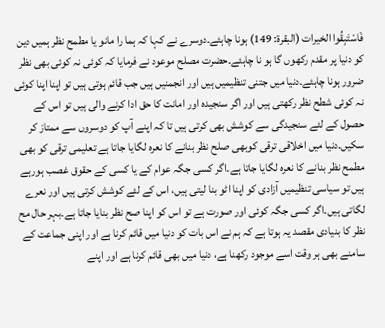فَاسْتَبِقُوا الخيرات (البقرة: 149) ہونا چاہئے۔دوسرے نے کہا کہ ہما را مانو یا مطمح نظر ہمیں دین کو دنیا پر مقدم رکھوں گا ہو نا چاہئے۔حضرت مصلح موعود نے فرمایا کہ کوئی نہ کوئی بھی نظر ضرور ہونا چاہئے۔دنیا میں جتنی تنظیمیں ہیں اور انجمنیں ہیں جب قائم ہوتی ہیں تو اپنا اپنا کوئی نہ کوئی شطح نظر رکھتی ہیں اور اگر سنجیدہ اور امانت کا حق ادا کرنے والی ہیں تو اس کے حصول کے لئے سنجیدگی سے کوشش بھی کرتی ہیں تا کہ اپنے آپ کو دوسروں سے ممتاز کر سکیں۔دنیا میں اخلاقی ترقی کوبھی صلح نظر بنانے کا نعرہ لگایا جاتا ہے تعلیمی ترقی کو بھی مطمح نظر بنانے کا نعرہ لگایا جاتا ہے۔اگر کسی جگہ عوام کے یا کسی کے حقوق غصب ہورہے ہیں تو سیاسی تنظیمیں آزادی کو اپنا اٹو بنا لیتی ہیں، اس کے لئے کوشش کرتی ہیں اور نعرے لگاتی ہیں۔اگر کسی جگہ کوئی اور صورت ہے تو اس کو اپنا صح نظر بنایا جاتا ہے۔بہر حال مح نظر کا بنیادی مقصد یہ ہوتا ہے کہ ہم نے اس بات کو دنیا میں قائم کرنا ہے اور اپنی جماعت کے سامنے بھی ہر وقت اسے موجود رکھنا ہے، دنیا میں بھی قائم کرنا ہے اور اپنے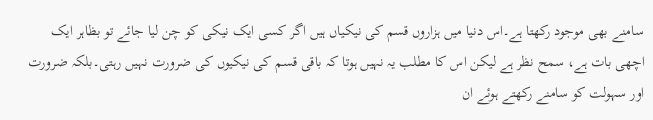سامنے بھی موجود رکھتا ہے۔اس دنیا میں ہزاروں قسم کی نیکیاں ہیں اگر کسی ایک نیکی کو چن لیا جائے تو بظاہر ایک اچھی بات ہے، سمح نظر ہے لیکن اس کا مطلب یہ نہیں ہوتا کہ باقی قسم کی نیکیوں کی ضرورت نہیں رہتی۔بلکہ ضرورت اور سہولت کو سامنے رکھتے ہوئے ان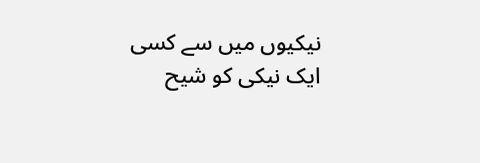نیکیوں میں سے کسی ایک نیکی کو شیح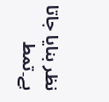نظر بنایا جاتا ہے۔تمط